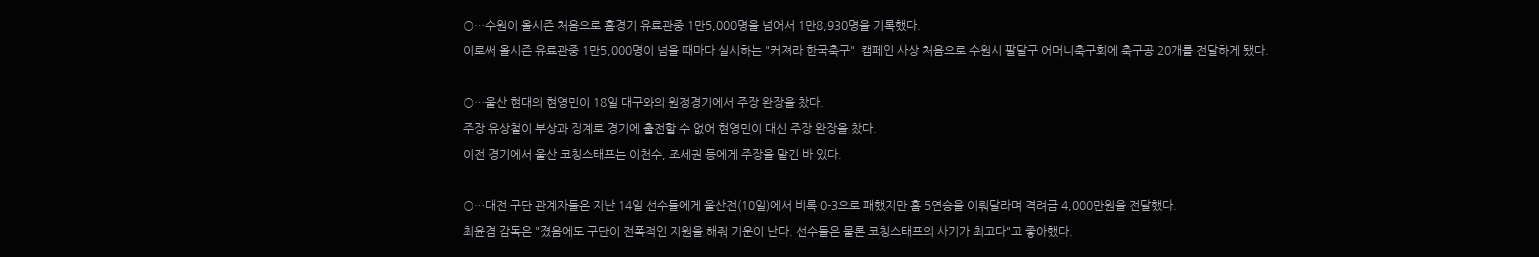○…수원이 올시즌 처음으로 홈경기 유료관중 1만5,000명을 넘어서 1만8,930명을 기록했다.
이로써 올시즌 유료관중 1만5,000명이 넘을 때마다 실시하는 "커져라 한국축구"  캠페인 사상 처음으로 수원시 팔달구 어머니축구회에 축구공 20개를 전달하게 됐다.

○…울산 현대의 현영민이 18일 대구와의 원정경기에서 주장 완장을 찼다.
주장 유상철이 부상과 징계로 경기에 출전할 수 없어 현영민이 대신 주장 완장을 찼다.
이전 경기에서 울산 코칭스태프는 이천수, 조세권 등에게 주장을 맡긴 바 있다.

○…대전 구단 관계자들은 지난 14일 선수들에게 울산전(10일)에서 비록 0-3으로 패했지만 홈 5연승을 이뤄달라며 격려금 4,000만원을 전달했다.
최윤겸 감독은 "졌음에도 구단이 전폭적인 지원을 해줘 기운이 난다. 선수들은 물론 코칭스태프의 사기가 최고다"고 좋아했다.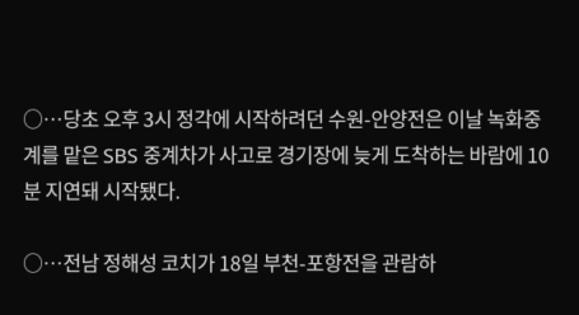○…당초 오후 3시 정각에 시작하려던 수원-안양전은 이날 녹화중계를 맡은 SBS 중계차가 사고로 경기장에 늦게 도착하는 바람에 10분 지연돼 시작됐다.

○…전남 정해성 코치가 18일 부천-포항전을 관람하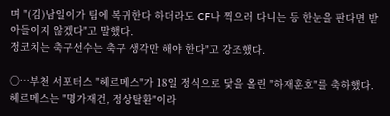며 "(김)남일이가 팀에 복귀한다 하더라도 CF나 찍으러 다니는 등 한눈을 판다면 받아들이지 않겠다"고 말했다.
정코치는 축구선수는 축구 생각만 해야 한다"고 강조했다.

○…부천 서포터스 "헤르메스"가 18일 정식으로 닻을 올린 "하재훈호"를 축하했다.
헤르메스는 "명가재건, 정상탈환"이라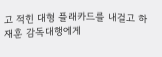고 적힌 대형 플래카드를 내걸고 하재훈 감독대행에게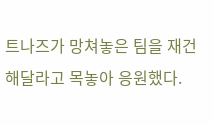트나즈가 망쳐놓은 팀을 재건해달라고 목놓아 응원했다.